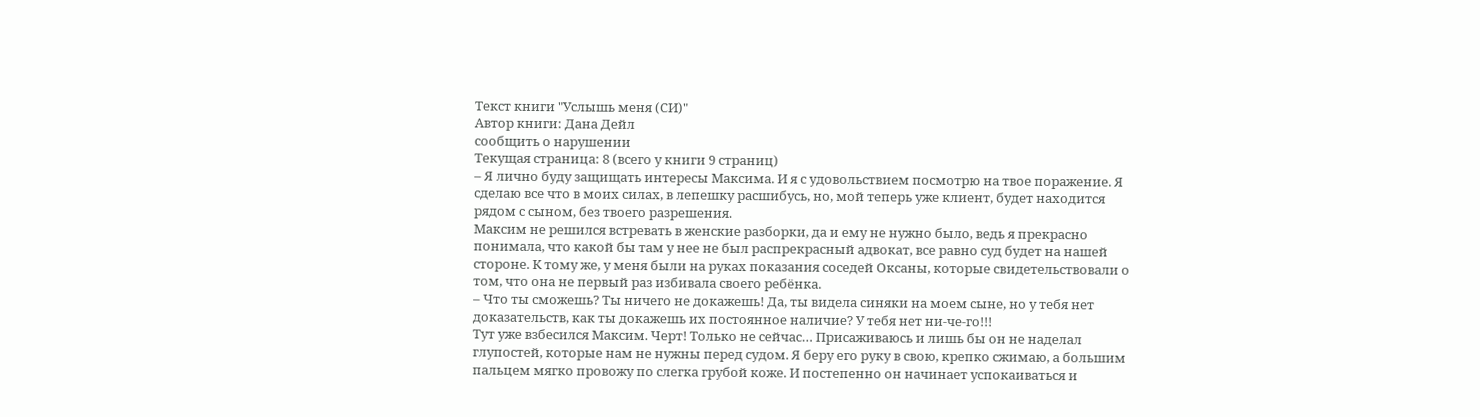Текст книги "Услышь меня (СИ)"
Автор книги: Дана Дейл
сообщить о нарушении
Текущая страница: 8 (всего у книги 9 страниц)
– Я лично буду защищать интересы Максима. И я с удовольствием посмотрю на твое поражение. Я сделаю все что в моих силах, в лепешку расшибусь, но, мой теперь уже клиент, будет находится рядом с сыном, без твоего разрешения.
Максим не решился встревать в женские разборки, да и ему не нужно было, ведь я прекрасно понимала, что какой бы там у нее не был распрекрасный адвокат, все равно суд будет на нашей стороне. К тому же, у меня были на руках показания соседей Оксаны, которые свидетельствовали о том, что она не первый раз избивала своего ребёнка.
– Что ты сможешь? Ты ничего не докажешь! Да, ты видела синяки на моем сыне, но у тебя нет доказательств, как ты докажешь их постоянное наличие? У тебя нет ни-че-го!!!
Тут уже взбесился Максим. Черт! Только не сейчас… Присаживаюсь и лишь бы он не наделал глупостей, которые нам не нужны перед судом. Я беру его руку в свою, крепко сжимаю, а большим пальцем мягко провожу по слегка грубой коже. И постепенно он начинает успокаиваться и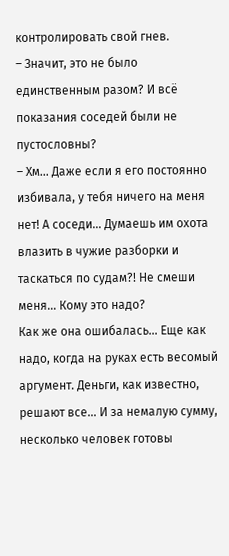контролировать свой гнев.
– Значит, это не было единственным разом? И всё показания соседей были не пустословны?
– Хм... Даже если я его постоянно избивала, у тебя ничего на меня нет! А соседи… Думаешь им охота влазить в чужие разборки и таскаться по судам?! Не смеши меня… Кому это надо?
Как же она ошибалась… Еще как надо, когда на руках есть весомый аргумент. Деньги, как известно, решают все… И за немалую сумму, несколько человек готовы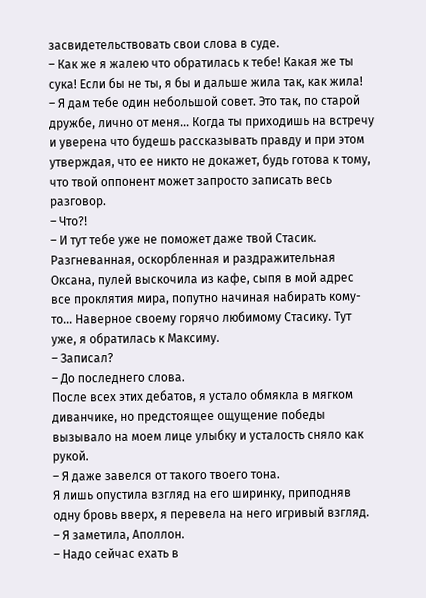засвидетельствовать свои слова в суде.
– Как же я жалею что обратилась к тебе! Какая же ты сука! Если бы не ты, я бы и дальше жила так, как жила!
– Я дам тебе один небольшой совет. Это так, по старой дружбе, лично от меня... Когда ты приходишь на встречу и уверена что будешь рассказывать правду и при этом утверждая, что ее никто не докажет, будь готова к тому, что твой оппонент может запросто записать весь разговор.
– Что?!
– И тут тебе уже не поможет даже твой Стасик.
Разгневанная, оскорбленная и раздражительная Оксана, пулей выскочила из кафе, сыпя в мой адрес все проклятия мира, попутно начиная набирать кому-то... Наверное своему горячо любимому Стасику. Тут уже, я обратилась к Максиму.
– Записал?
– До последнего слова.
После всех этих дебатов, я устало обмякла в мягком диванчике, но предстоящее ощущение победы вызывало на моем лице улыбку и усталость сняло как рукой.
– Я даже завелся от такого твоего тона.
Я лишь опустила взгляд на его ширинку, приподняв одну бровь вверх, я перевела на него игривый взгляд.
– Я заметила, Аполлон.
– Надо сейчас ехать в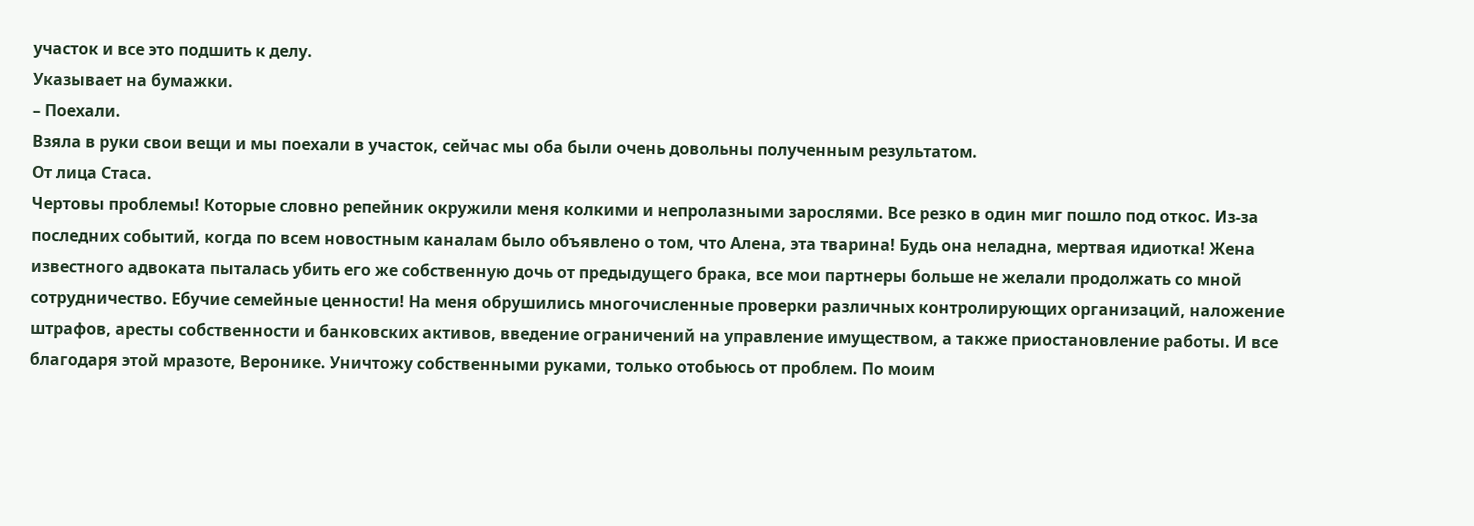участок и все это подшить к делу.
Указывает на бумажки.
– Поехали.
Взяла в руки свои вещи и мы поехали в участок, сейчас мы оба были очень довольны полученным результатом.
От лица Стаса.
Чертовы проблемы! Которые словно репейник окружили меня колкими и непролазными зарослями. Все резко в один миг пошло под откос. Из-за последних событий, когда по всем новостным каналам было объявлено о том, что Алена, эта тварина! Будь она неладна, мертвая идиотка! Жена известного адвоката пыталась убить его же собственную дочь от предыдущего брака, все мои партнеры больше не желали продолжать со мной сотрудничество. Ебучие семейные ценности! На меня обрушились многочисленные проверки различных контролирующих организаций, наложение штрафов, аресты собственности и банковских активов, введение ограничений на управление имуществом, а также приостановление работы. И все благодаря этой мразоте, Веронике. Уничтожу собственными руками, только отобьюсь от проблем. По моим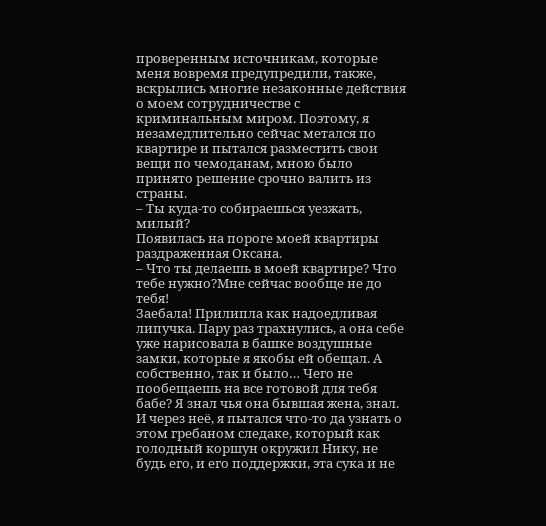проверенным источникам, которые меня вовремя предупредили, также, вскрылись многие незаконные действия о моем сотрудничестве с криминальным миром. Поэтому, я незамедлительно сейчас метался по квартире и пытался разместить свои вещи по чемоданам, мною было принято решение срочно валить из страны.
– Ты куда-то собираешься уезжать, милый?
Появилась на пороге моей квартиры раздраженная Оксана.
– Что ты делаешь в моей квартире? Что тебе нужно?Мне сейчас вообще не до тебя!
Заебала! Прилипла как надоедливая липучка. Пару раз трахнулись, а она себе уже нарисовала в башке воздушные замки, которые я якобы ей обещал. А собственно, так и было… Чего не пообещаешь на все готовой для тебя бабе? Я знал чья она бывшая жена, знал. И через неё, я пытался что-то да узнать о этом гребаном следаке, который как голодный коршун окружил Нику, не будь его, и его поддержки, эта сука и не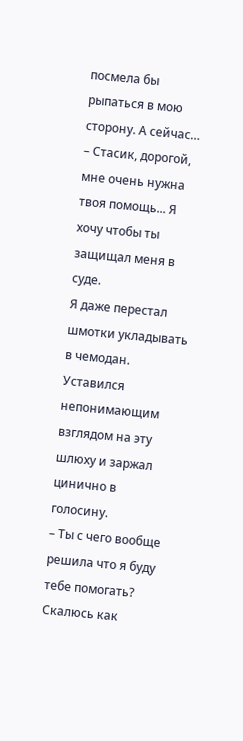посмела бы рыпаться в мою сторону. А сейчас…
– Стасик, дорогой, мне очень нужна твоя помощь... Я хочу чтобы ты защищал меня в суде.
Я даже перестал шмотки укладывать в чемодан. Уставился непонимающим взглядом на эту шлюху и заржал цинично в голосину.
– Ты с чего вообще решила что я буду тебе помогать?
Скалюсь как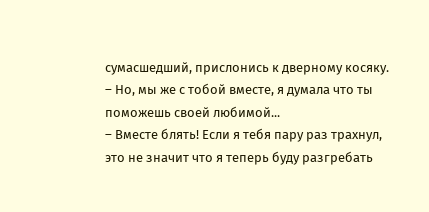сумасшедший, прислонись к дверному косяку.
– Но, мы же с тобой вместе, я думала что ты поможешь своей любимой...
– Вместе блять! Если я тебя пару раз трахнул, это не значит что я теперь буду разгребать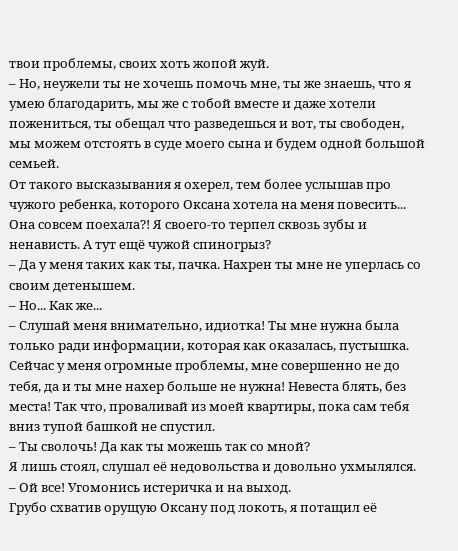твои проблемы, своих хоть жопой жуй.
– Но, неужели ты не хочешь помочь мне, ты же знаешь, что я умею благодарить, мы же с тобой вместе и даже хотели пожениться, ты обещал что разведешься и вот, ты свободен, мы можем отстоять в суде моего сына и будем одной большой семьей.
От такого высказывания я охерел, тем более услышав про чужого ребенка, которого Оксана хотела на меня повесить... Она совсем поехала?! Я своего-то терпел сквозь зубы и ненависть. А тут ещё чужой спиногрыз?
– Да у меня таких как ты, пачка. Нахрен ты мне не уперлась со своим детенышем.
– Но... Как же...
– Слушай меня внимательно, идиотка! Ты мне нужна была только ради информации, которая как оказалась, пустышка. Сейчас у меня огромные проблемы, мне совершенно не до тебя, да и ты мне нахер больше не нужна! Невеста блять, без места! Так что, проваливай из моей квартиры, пока сам тебя вниз тупой башкой не спустил.
– Ты сволочь! Да как ты можешь так со мной?
Я лишь стоял, слушал её недовольства и довольно ухмылялся.
– Ой все! Угомонись истеричка и на выход.
Грубо схватив орущую Оксану под локоть, я потащил её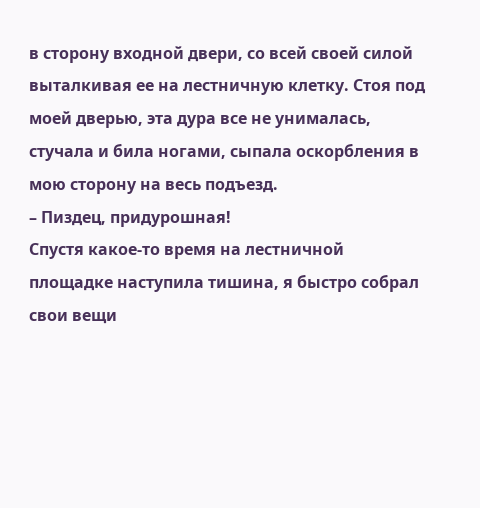в сторону входной двери, со всей своей силой выталкивая ее на лестничную клетку. Стоя под моей дверью, эта дура все не унималась, стучала и била ногами, сыпала оскорбления в мою сторону на весь подъезд.
– Пиздец, придурошная!
Спустя какое-то время на лестничной площадке наступила тишина, я быстро собрал свои вещи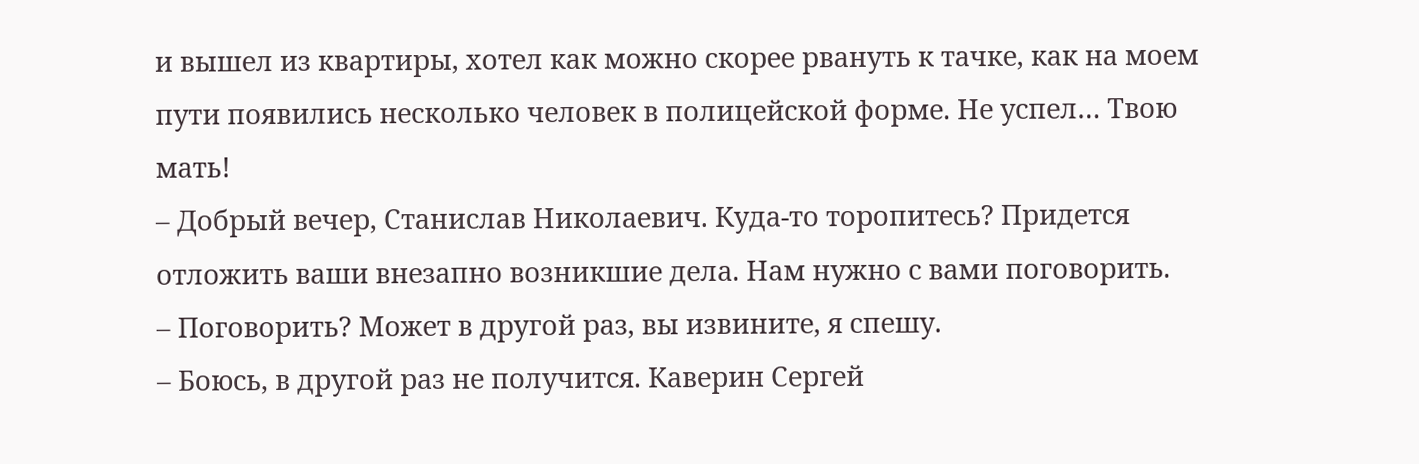и вышел из квартиры, хотел как можно скорее рвануть к тачке, как на моем пути появились несколько человек в полицейской форме. Не успел… Твою мать!
– Добрый вечер, Станислав Николаевич. Куда-то торопитесь? Придется отложить ваши внезапно возникшие дела. Нам нужно с вами поговорить.
– Поговорить? Может в другой раз, вы извините, я спешу.
– Боюсь, в другой раз не получится. Каверин Сергей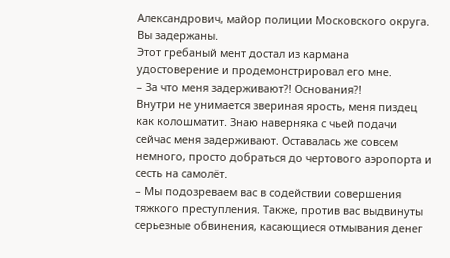Александрович, майор полиции Московского округа. Вы задержаны.
Этот гребаный мент достал из кармана удостоверение и продемонстрировал его мне.
– За что меня задерживают?! Основания?!
Внутри не унимается звериная ярость, меня пиздец как колошматит. Знаю наверняка с чьей подачи сейчас меня задерживают. Оставалась же совсем немного, просто добраться до чертового аэропорта и сесть на самолёт.
– Мы подозреваем вас в содействии совершения тяжкого преступления. Также, против вас выдвинуты серьезные обвинения, касающиеся отмывания денег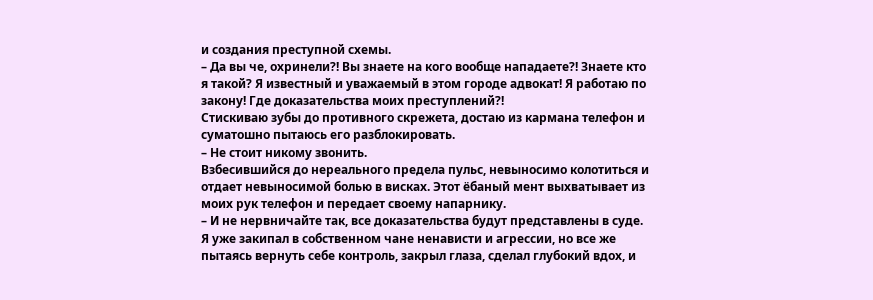и создания преступной схемы.
– Да вы че, охринели?! Вы знаете на кого вообще нападаете?! Знаете кто я такой? Я известный и уважаемый в этом городе адвокат! Я работаю по закону! Где доказательства моих преступлений?!
Стискиваю зубы до противного скрежета, достаю из кармана телефон и суматошно пытаюсь его разблокировать.
– Не стоит никому звонить.
Взбесившийся до нереального предела пульс, невыносимо колотиться и отдает невыносимой болью в висках. Этот ёбаный мент выхватывает из моих рук телефон и передает своему напарнику.
– И не нервничайте так, все доказательства будут представлены в суде.
Я уже закипал в собственном чане ненависти и агрессии, но все же пытаясь вернуть себе контроль, закрыл глаза, сделал глубокий вдох, и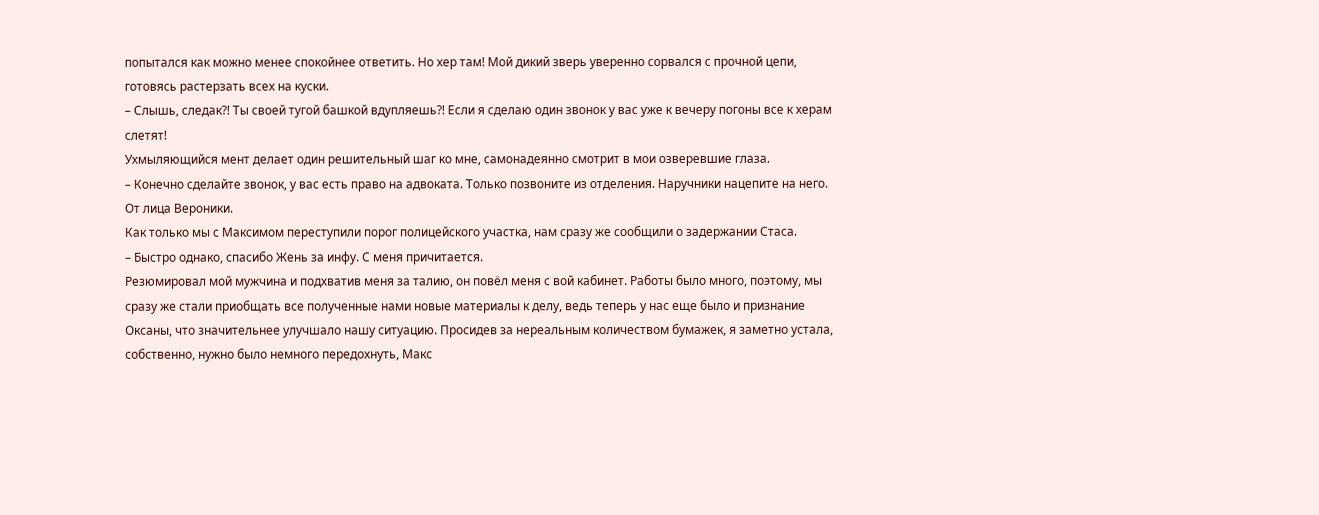попытался как можно менее спокойнее ответить. Но хер там! Мой дикий зверь уверенно сорвался с прочной цепи, готовясь растерзать всех на куски.
– Слышь, следак?! Ты своей тугой башкой вдупляешь?! Если я сделаю один звонок у вас уже к вечеру погоны все к херам слетят!
Ухмыляющийся мент делает один решительный шаг ко мне, самонадеянно смотрит в мои озверевшие глаза.
– Конечно сделайте звонок, у вас есть право на адвоката. Только позвоните из отделения. Наручники нацепите на него.
От лица Вероники.
Как только мы с Максимом переступили порог полицейского участка, нам сразу же сообщили о задержании Стаса.
– Быстро однако, спасибо Жень за инфу. С меня причитается.
Резюмировал мой мужчина и подхватив меня за талию, он повёл меня с вой кабинет. Работы было много, поэтому, мы сразу же стали приобщать все полученные нами новые материалы к делу, ведь теперь у нас еще было и признание Оксаны, что значительнее улучшало нашу ситуацию. Просидев за нереальным количеством бумажек, я заметно устала, собственно, нужно было немного передохнуть, Макс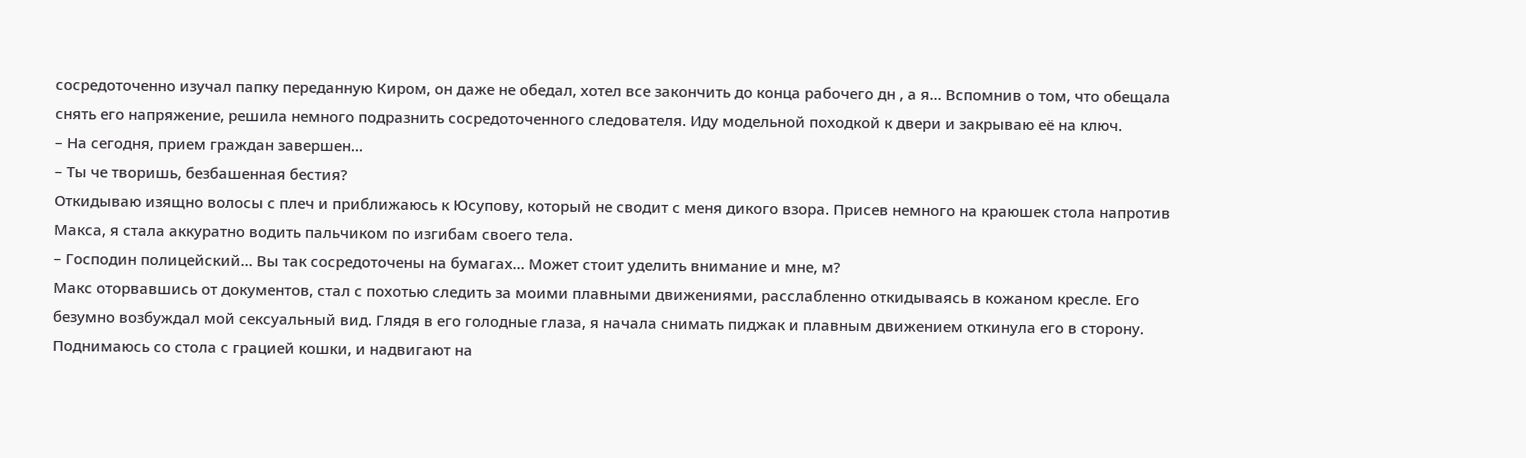сосредоточенно изучал папку переданную Киром, он даже не обедал, хотел все закончить до конца рабочего дн , а я… Вспомнив о том, что обещала снять его напряжение, решила немного подразнить сосредоточенного следователя. Иду модельной походкой к двери и закрываю её на ключ.
– На сегодня, прием граждан завершен…
– Ты че творишь, безбашенная бестия?
Откидываю изящно волосы с плеч и приближаюсь к Юсупову, который не сводит с меня дикого взора. Присев немного на краюшек стола напротив Макса, я стала аккуратно водить пальчиком по изгибам своего тела.
– Господин полицейский… Вы так сосредоточены на бумагах… Может стоит уделить внимание и мне, м?
Макс оторвавшись от документов, стал с похотью следить за моими плавными движениями, расслабленно откидываясь в кожаном кресле. Его безумно возбуждал мой сексуальный вид. Глядя в его голодные глаза, я начала снимать пиджак и плавным движением откинула его в сторону. Поднимаюсь со стола с грацией кошки, и надвигают на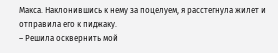Макса. Наклонившись к нему за поцелуем, я расстегнула жилет и отправила его к пиджаку.
– Решила осквернить мой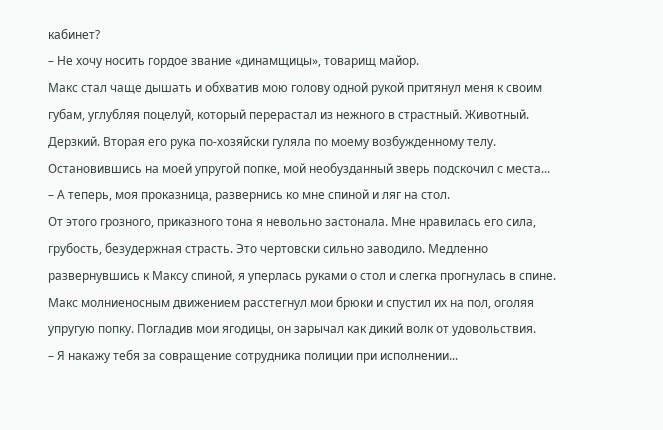кабинет?
– Не хочу носить гордое звание «динамщицы», товарищ майор.
Макс стал чаще дышать и обхватив мою голову одной рукой притянул меня к своим губам, углубляя поцелуй, который перерастал из нежного в страстный. Животный. Дерзкий. Вторая его рука по-хозяйски гуляла по моему возбужденному телу. Остановившись на моей упругой попке, мой необузданный зверь подскочил с места...
– А теперь, моя проказница, развернись ко мне спиной и ляг на стол.
От этого грозного, приказного тона я невольно застонала. Мне нравилась его сила, грубость, безудержная страсть. Это чертовски сильно заводило. Медленно развернувшись к Максу спиной, я уперлась руками о стол и слегка прогнулась в спине. Макс молниеносным движением расстегнул мои брюки и спустил их на пол, оголяя упругую попку. Погладив мои ягодицы, он зарычал как дикий волк от удовольствия.
– Я накажу тебя за совращение сотрудника полиции при исполнении...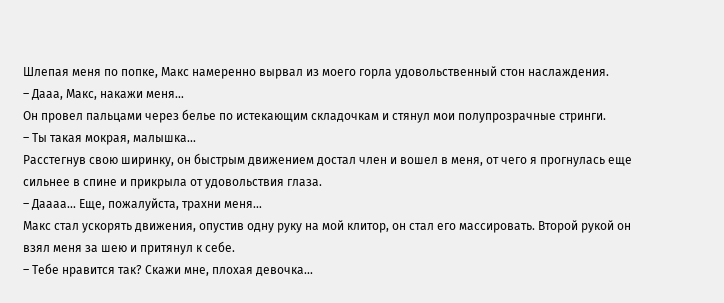Шлепая меня по попке, Макс намеренно вырвал из моего горла удовольственный стон наслаждения.
– Дааа, Макс, накажи меня…
Он провел пальцами через белье по истекающим складочкам и стянул мои полупрозрачные стринги.
– Ты такая мокрая, малышка...
Расстегнув свою ширинку, он быстрым движением достал член и вошел в меня, от чего я прогнулась еще сильнее в спине и прикрыла от удовольствия глаза.
– Даааа... Еще, пожалуйста, трахни меня…
Макс стал ускорять движения, опустив одну руку на мой клитор, он стал его массировать. Второй рукой он взял меня за шею и притянул к себе.
– Тебе нравится так? Скажи мне, плохая девочка...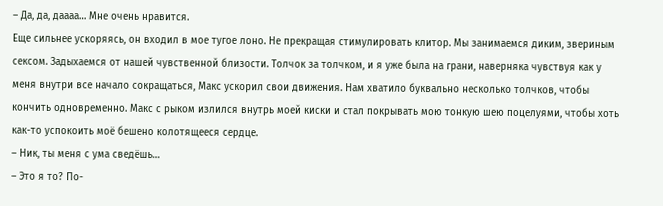– Да, да, даааа… Мне очень нравится.
Еще сильнее ускоряясь, он входил в мое тугое лоно. Не прекращая стимулировать клитор. Мы занимаемся диким, звериным сексом. Задыхаемся от нашей чувственной близости. Толчок за толчком, и я уже была на грани, наверняка чувствуя как у меня внутри все начало сокращаться, Макс ускорил свои движения. Нам хватило буквально несколько толчков, чтобы кончить одновременно. Макс с рыком излился внутрь моей киски и стал покрывать мою тонкую шею поцелуями, чтобы хоть как-то успокоить моё бешено колотящееся сердце.
– Ник, ты меня с ума сведёшь…
– Это я то? По-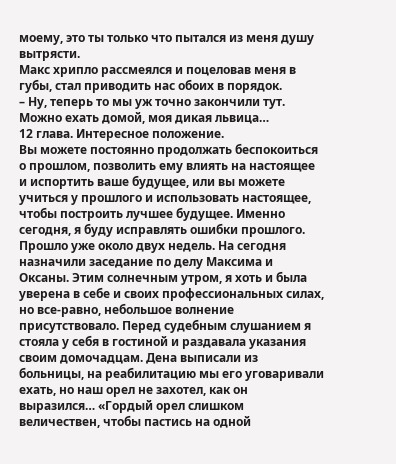моему, это ты только что пытался из меня душу вытрясти.
Макс хрипло рассмеялся и поцеловав меня в губы, стал приводить нас обоих в порядок.
– Ну, теперь то мы уж точно закончили тут. Можно ехать домой, моя дикая львица…
12 глава. Интересное положение.
Вы можете постоянно продолжать беспокоиться о прошлом, позволить ему влиять на настоящее и испортить ваше будущее, или вы можете учиться у прошлого и использовать настоящее, чтобы построить лучшее будущее. Именно сегодня, я буду исправлять ошибки прошлого. Прошло уже около двух недель. На сегодня назначили заседание по делу Максима и Оксаны. Этим солнечным утром, я хоть и была уверена в себе и своих профессиональных силах, но все-равно, небольшое волнение присутствовало. Перед судебным слушанием я стояла у себя в гостиной и раздавала указания своим домочадцам. Дена выписали из больницы, на реабилитацию мы его уговаривали ехать, но наш орел не захотел, как он выразился… «Гордый орел слишком величествен, чтобы пастись на одной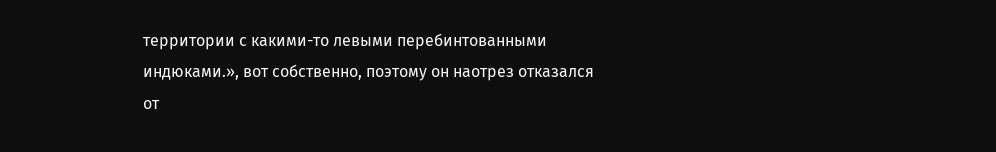территории с какими-то левыми перебинтованными индюками.», вот собственно, поэтому он наотрез отказался от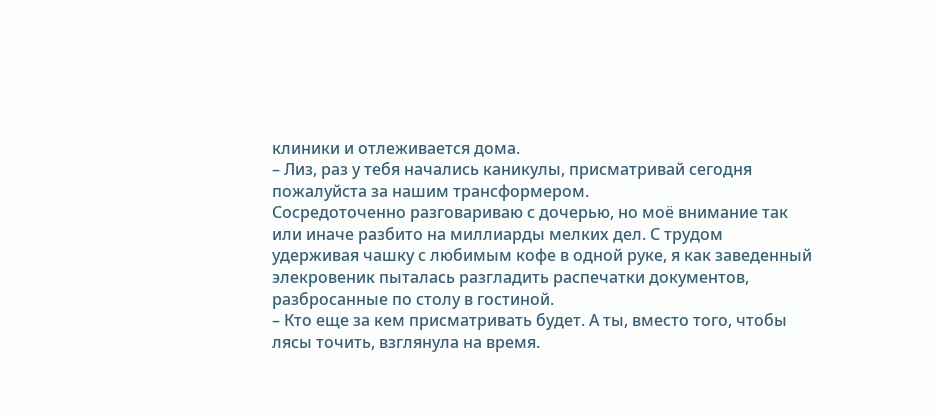клиники и отлеживается дома.
– Лиз, раз у тебя начались каникулы, присматривай сегодня пожалуйста за нашим трансформером.
Сосредоточенно разговариваю с дочерью, но моё внимание так или иначе разбито на миллиарды мелких дел. С трудом удерживая чашку с любимым кофе в одной руке, я как заведенный элекровеник пыталась разгладить распечатки документов, разбросанные по столу в гостиной.
– Кто еще за кем присматривать будет. А ты, вместо того, чтобы лясы точить, взглянула на время.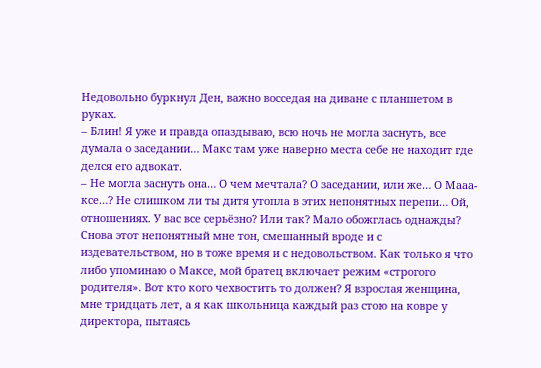Недовольно буркнул Ден, важно восседая на диване с планшетом в руках.
– Блин! Я уже и правда опаздываю, всю ночь не могла заснуть, все думала о заседании… Макс там уже наверно места себе не находит где делся его адвокат.
– Не могла заснуть она… О чем мечтала? О заседании, или же… О Мааа-ксе…? Не слишком ли ты дитя утопла в этих непонятных перепи… Ой, отношениях. У вас все серьёзно? Или так? Мало обожглась однажды?
Снова этот непонятный мне тон, смешанный вроде и с издевательством, но в тоже время и с недовольством. Как только я что либо упоминаю о Максе, мой братец включает режим «строгого родителя». Вот кто кого чехвостить то должен? Я взрослая женщина, мне тридцать лет, а я как школьница каждый раз стою на ковре у директора, пытаясь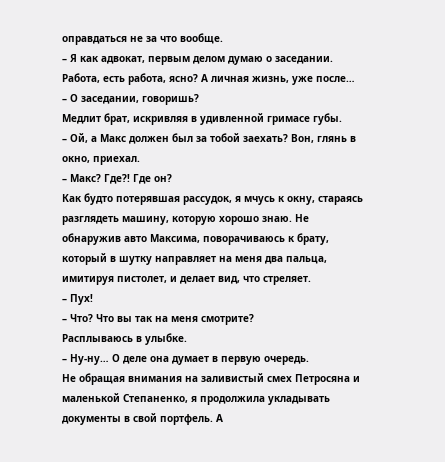оправдаться не за что вообще.
– Я как адвокат, первым делом думаю о заседании. Работа, есть работа, ясно? А личная жизнь, уже после…
– О заседании, говоришь?
Медлит брат, искривляя в удивленной гримасе губы.
– Ой, а Макс должен был за тобой заехать? Вон, глянь в окно, приехал.
– Макс? Где?! Где он?
Как будто потерявшая рассудок, я мчусь к окну, стараясь разглядеть машину, которую хорошо знаю. Не обнаружив авто Максима, поворачиваюсь к брату, который в шутку направляет на меня два пальца, имитируя пистолет, и делает вид, что стреляет.
– Пух!
– Что? Что вы так на меня смотрите?
Расплываюсь в улыбке.
– Ну-ну… О деле она думает в первую очередь.
Не обращая внимания на заливистый смех Петросяна и маленькой Степаненко, я продолжила укладывать документы в свой портфель. А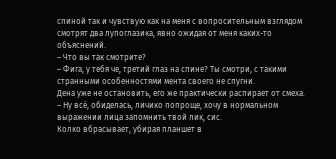спиной так и чувствую как на меня с вопросительным взглядом смотрят два лупоглазика, явно ожидая от меня каких-то объяснений.
– Что вы так смотрите?
– Фига, у тебя че, третий глаз на спине? Ты смотри, с такими странными особенностями мента своего не спугни.
Дена уже не остановить, его же практически распирает от смеха.
– Ну всё, обиделась, личико попроще, хочу в нормальном выражении лица запомнить твой лик, сис.
Колко вбрасывает, убирая планшет в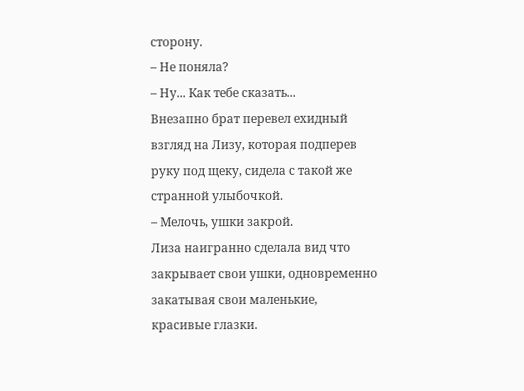сторону.
– Не поняла?
– Ну... Как тебе сказать...
Внезапно брат перевел ехидный взгляд на Лизу, которая подперев руку под щеку, сидела с такой же странной улыбочкой.
– Мелочь, ушки закрой.
Лиза наигранно сделала вид что закрывает свои ушки, одновременно закатывая свои маленькие, красивые глазки.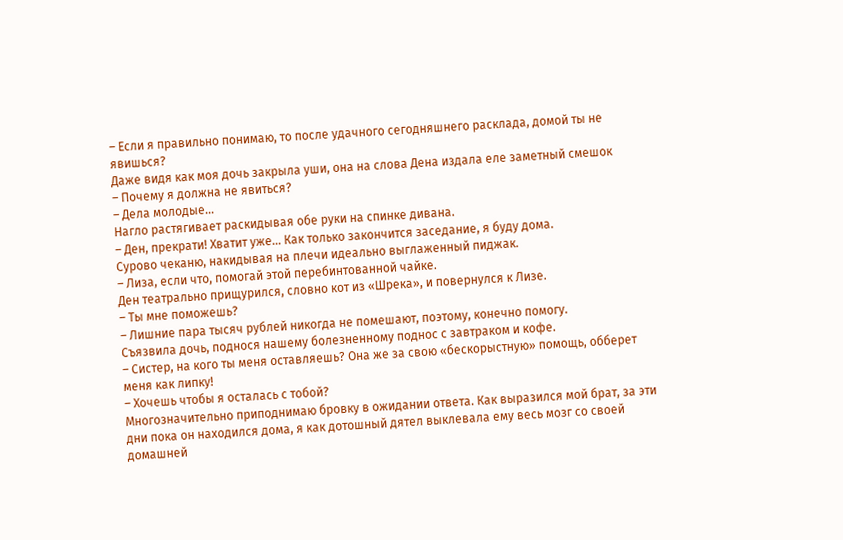– Если я правильно понимаю, то после удачного сегодняшнего расклада, домой ты не явишься?
Даже видя как моя дочь закрыла уши, она на слова Дена издала еле заметный смешок
– Почему я должна не явиться?
– Дела молодые...
Нагло растягивает раскидывая обе руки на спинке дивана.
– Ден, прекрати! Хватит уже… Как только закончится заседание, я буду дома.
Сурово чеканю, накидывая на плечи идеально выглаженный пиджак.
– Лиза, если что, помогай этой перебинтованной чайке.
Ден театрально прищурился, словно кот из «Шрека», и повернулся к Лизе.
– Ты мне поможешь?
– Лишние пара тысяч рублей никогда не помешают, поэтому, конечно помогу.
Съязвила дочь, поднося нашему болезненному поднос с завтраком и кофе.
– Систер, на кого ты меня оставляешь? Она же за свою «бескорыстную» помощь, обберет меня как липку!
– Хочешь чтобы я осталась с тобой?
Многозначительно приподнимаю бровку в ожидании ответа. Как выразился мой брат, за эти дни пока он находился дома, я как дотошный дятел выклевала ему весь мозг со своей домашней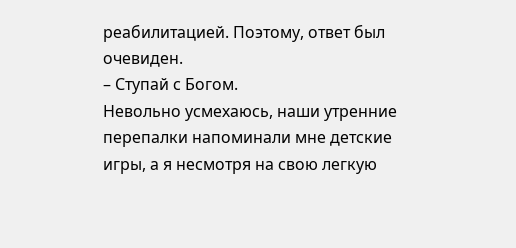реабилитацией. Поэтому, ответ был очевиден.
– Ступай с Богом.
Невольно усмехаюсь, наши утренние перепалки напоминали мне детские игры, а я несмотря на свою легкую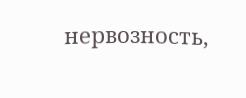нервозность,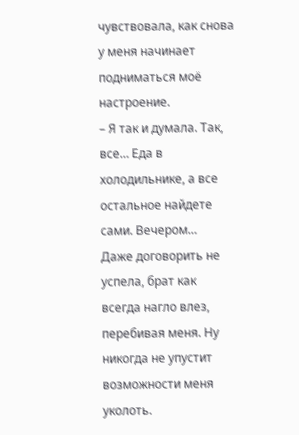чувствовала, как снова у меня начинает подниматься моё настроение.
– Я так и думала. Так, все… Еда в холодильнике, а все остальное найдете сами. Вечером…
Даже договорить не успела, брат как всегда нагло влез, перебивая меня. Ну никогда не упустит возможности меня уколоть.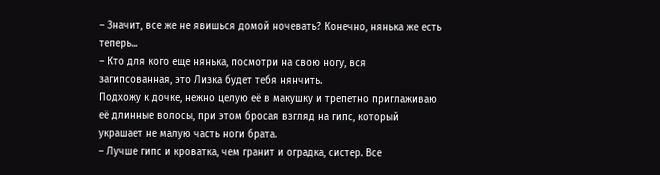– Значит, все же не явишься домой ночевать? Конечно, нянька же есть теперь...
– Кто для кого еще нянька, посмотри на свою ногу, вся загипсованная, это Лизка будет тебя нянчить.
Подхожу к дочке, нежно целую её в макушку и трепетно приглаживаю её длинные волосы, при этом бросая взгляд на гипс, который украшает не малую часть ноги брата.
– Лучше гипс и кроватка, чем гранит и оградка, систер. Все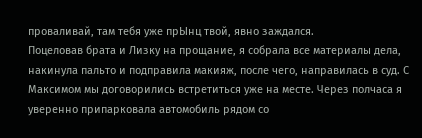проваливай, там тебя уже прЫнц твой, явно заждался.
Поцеловав брата и Лизку на прощание, я собрала все материалы дела, накинула пальто и подправила макияж, после чего, направилась в суд. С Максимом мы договорились встретиться уже на месте. Через полчаса я уверенно припарковала автомобиль рядом со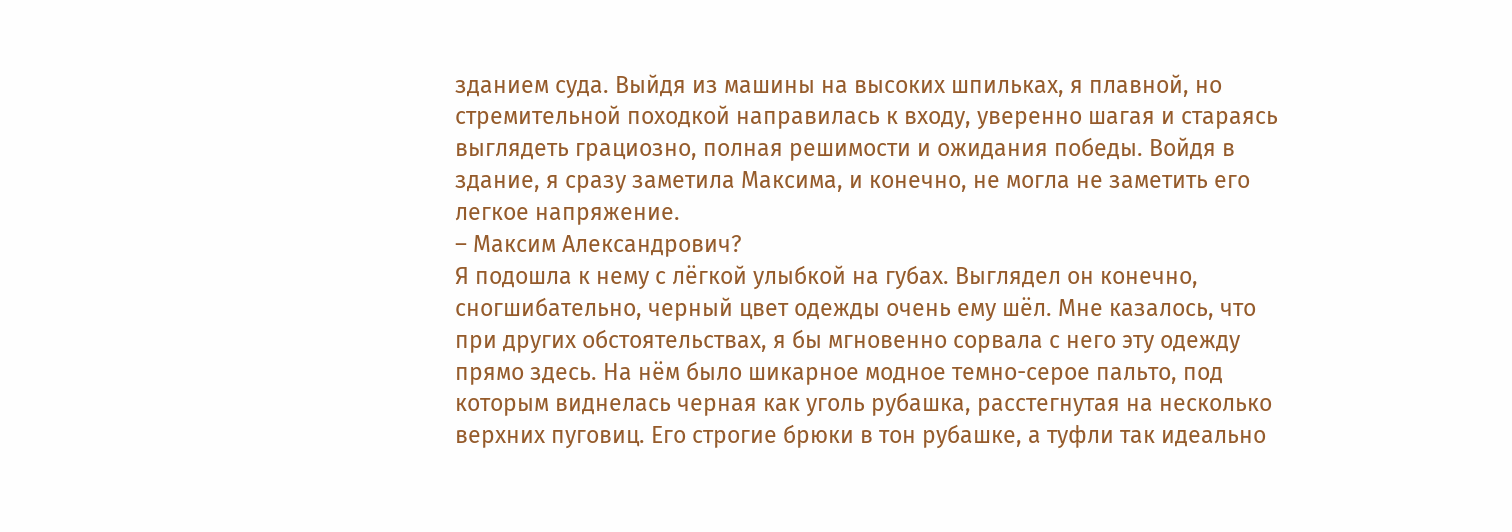зданием суда. Выйдя из машины на высоких шпильках, я плавной, но стремительной походкой направилась к входу, уверенно шагая и стараясь выглядеть грациозно, полная решимости и ожидания победы. Войдя в здание, я сразу заметила Максима, и конечно, не могла не заметить его легкое напряжение.
– Максим Александрович?
Я подошла к нему с лёгкой улыбкой на губах. Выглядел он конечно, сногшибательно, черный цвет одежды очень ему шёл. Мне казалось, что при других обстоятельствах, я бы мгновенно сорвала с него эту одежду прямо здесь. На нём было шикарное модное темно-серое пальто, под которым виднелась черная как уголь рубашка, расстегнутая на несколько верхних пуговиц. Его строгие брюки в тон рубашке, а туфли так идеально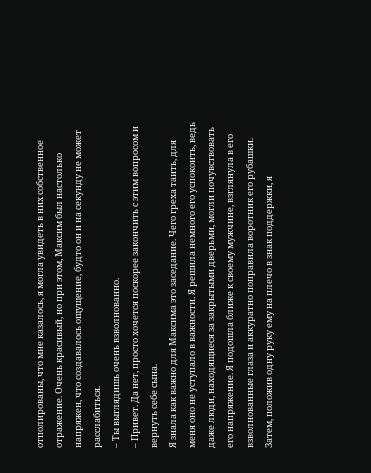отполированы, что мне казалось, я могла увидеть в них собственное отражение. Очень красивый, но при этом, Максим был настолько напряжен, что создавалось ощущение, будто он и на секунду не может расслабиться.
– Ты выглядишь очень взволнованно.
– Привет. Да нет, просто хочется поскорее закончить с этим вопросом и вернуть себе сына.
Я знала как важно для Максима это заседание. Чего греха таить, для меня оно не уступало в важности. Я решила немного его успокоить, ведь даже люди, находящиеся за закрытыми дверьми, могли почувствовать его напряжение. Я подошла ближе к своему мужчине, взглянула в его взволнованные глаза и аккуратно поправила воротник его рубашки. Затем, положив одну руку ему на плечо в знак поддержки, я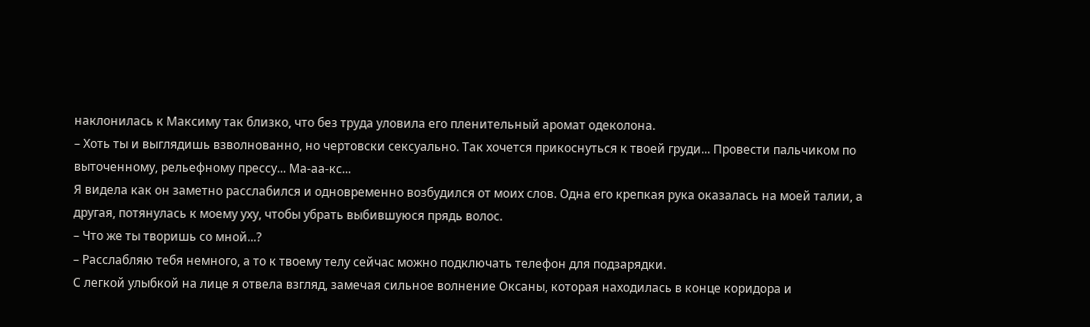наклонилась к Максиму так близко, что без труда уловила его пленительный аромат одеколона.
– Хоть ты и выглядишь взволнованно, но чертовски сексуально. Так хочется прикоснуться к твоей груди... Провести пальчиком по выточенному, рельефному прессу... Ма-аа-кс...
Я видела как он заметно расслабился и одновременно возбудился от моих слов. Одна его крепкая рука оказалась на моей талии, а другая, потянулась к моему уху, чтобы убрать выбившуюся прядь волос.
– Что же ты творишь со мной...?
– Расслабляю тебя немного, а то к твоему телу сейчас можно подключать телефон для подзарядки.
С легкой улыбкой на лице я отвела взгляд, замечая сильное волнение Оксаны, которая находилась в конце коридора и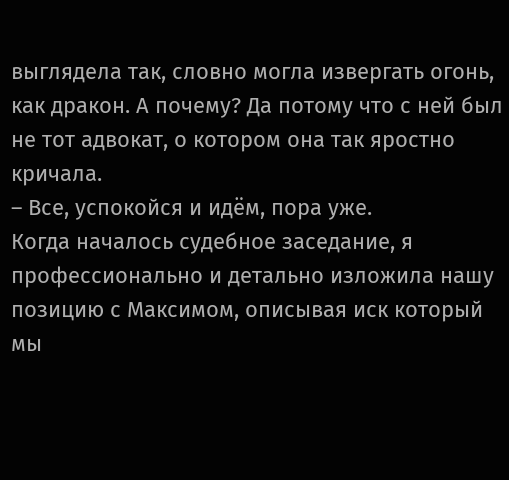выглядела так, словно могла извергать огонь, как дракон. А почему? Да потому что с ней был не тот адвокат, о котором она так яростно кричала.
– Все, успокойся и идём, пора уже.
Когда началось судебное заседание, я профессионально и детально изложила нашу позицию с Максимом, описывая иск который мы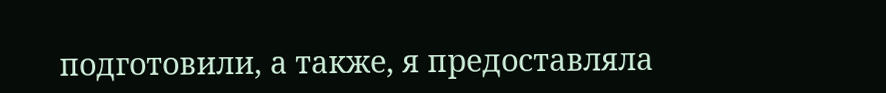подготовили, а также, я предоставляла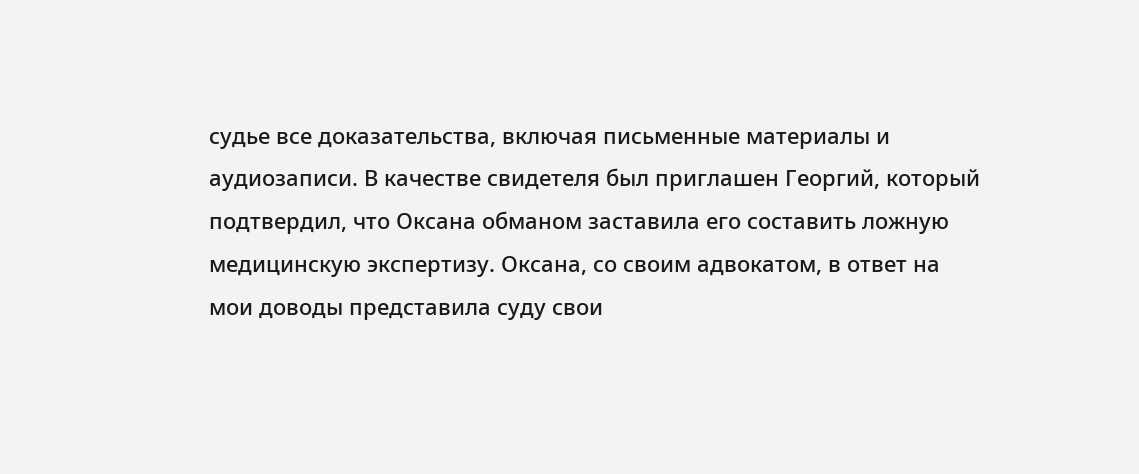судье все доказательства, включая письменные материалы и аудиозаписи. В качестве свидетеля был приглашен Георгий, который подтвердил, что Оксана обманом заставила его составить ложную медицинскую экспертизу. Оксана, со своим адвокатом, в ответ на мои доводы представила суду свои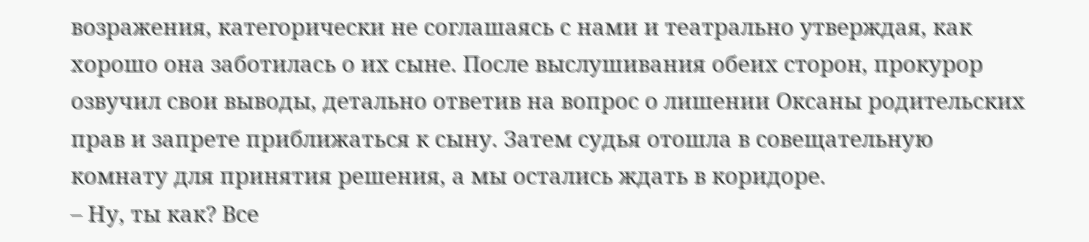возражения, категорически не соглашаясь с нами и театрально утверждая, как хорошо она заботилась о их сыне. После выслушивания обеих сторон, прокурор озвучил свои выводы, детально ответив на вопрос о лишении Оксаны родительских прав и запрете приближаться к сыну. Затем судья отошла в совещательную комнату для принятия решения, а мы остались ждать в коридоре.
– Ну, ты как? Все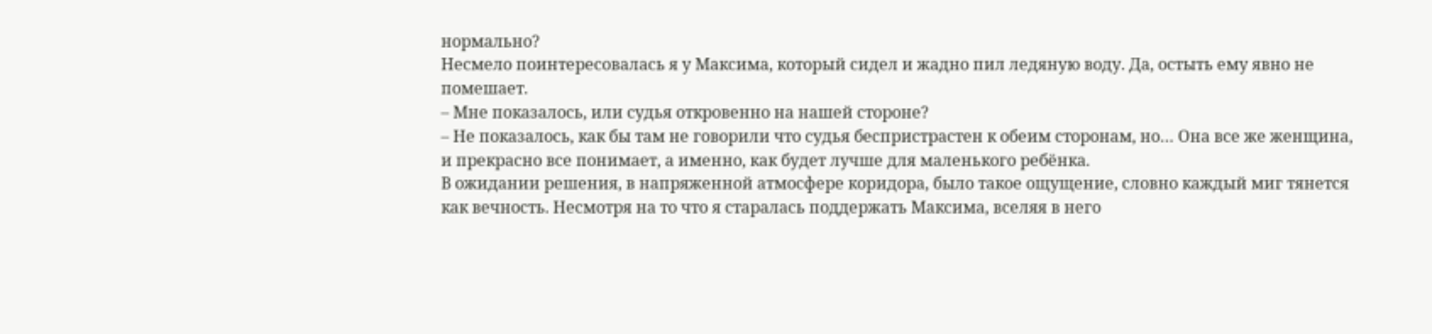нормально?
Несмело поинтересовалась я у Максима, который сидел и жадно пил ледяную воду. Да, остыть ему явно не помешает.
– Мне показалось, или судья откровенно на нашей стороне?
– Не показалось, как бы там не говорили что судья беспристрастен к обеим сторонам, но… Она все же женщина, и прекрасно все понимает, а именно, как будет лучше для маленького ребёнка.
В ожидании решения, в напряженной атмосфере коридора, было такое ощущение, словно каждый миг тянется как вечность. Несмотря на то что я старалась поддержать Максима, вселяя в него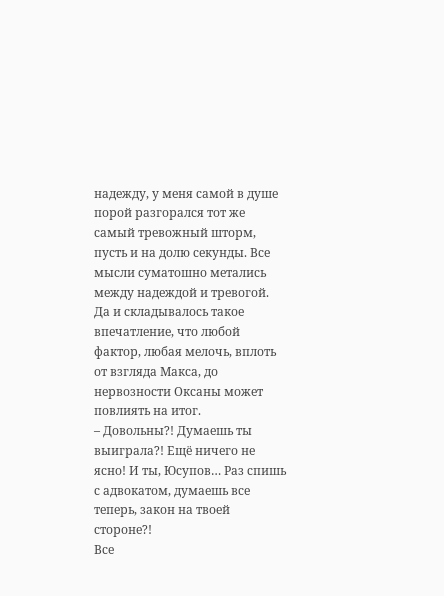надежду, у меня самой в душе порой разгорался тот же самый тревожный шторм, пусть и на долю секунды. Все мысли суматошно метались между надеждой и тревогой. Да и складывалось такое впечатление, что любой фактор, любая мелочь, вплоть от взгляда Макса, до нервозности Оксаны может повлиять на итог.
– Довольны?! Думаешь ты выиграла?! Ещё ничего не ясно! И ты, Юсупов… Раз спишь с адвокатом, думаешь все теперь, закон на твоей стороне?!
Все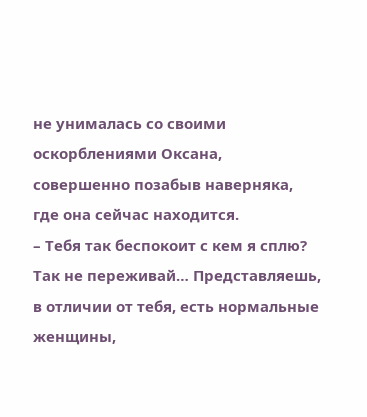не унималась со своими оскорблениями Оксана, совершенно позабыв наверняка, где она сейчас находится.
– Тебя так беспокоит с кем я сплю? Так не переживай… Представляешь, в отличии от тебя, есть нормальные женщины,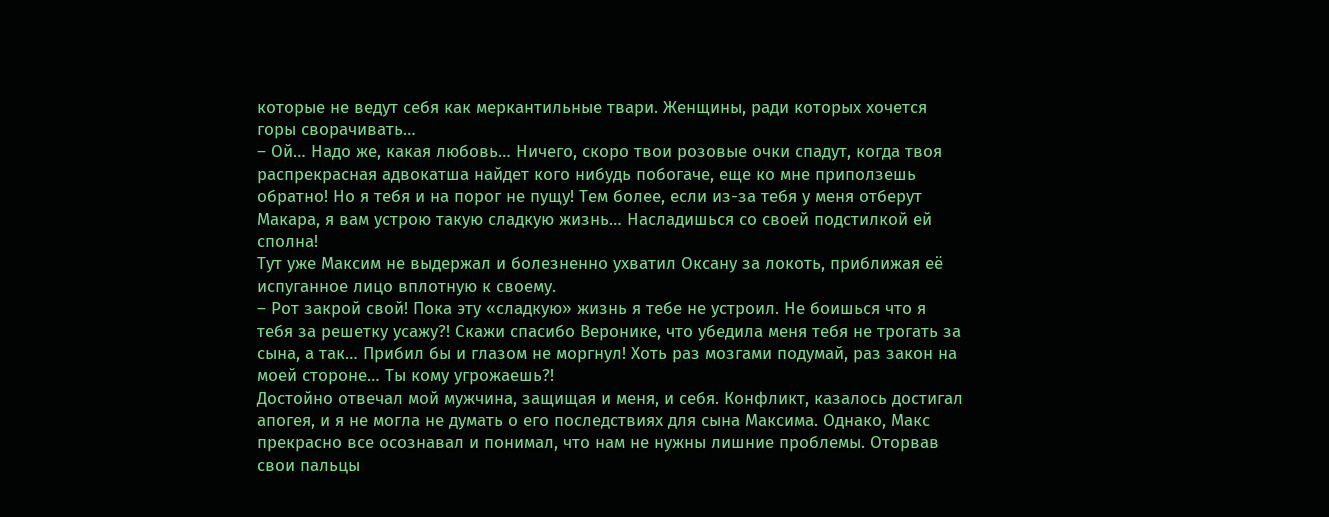которые не ведут себя как меркантильные твари. Женщины, ради которых хочется горы сворачивать…
– Ой… Надо же, какая любовь… Ничего, скоро твои розовые очки спадут, когда твоя распрекрасная адвокатша найдет кого нибудь побогаче, еще ко мне приползешь обратно! Но я тебя и на порог не пущу! Тем более, если из-за тебя у меня отберут Макара, я вам устрою такую сладкую жизнь… Насладишься со своей подстилкой ей сполна!
Тут уже Максим не выдержал и болезненно ухватил Оксану за локоть, приближая её испуганное лицо вплотную к своему.
– Рот закрой свой! Пока эту «сладкую» жизнь я тебе не устроил. Не боишься что я тебя за решетку усажу?! Скажи спасибо Веронике, что убедила меня тебя не трогать за сына, а так… Прибил бы и глазом не моргнул! Хоть раз мозгами подумай, раз закон на моей стороне… Ты кому угрожаешь?!
Достойно отвечал мой мужчина, защищая и меня, и себя. Конфликт, казалось достигал апогея, и я не могла не думать о его последствиях для сына Максима. Однако, Макс прекрасно все осознавал и понимал, что нам не нужны лишние проблемы. Оторвав свои пальцы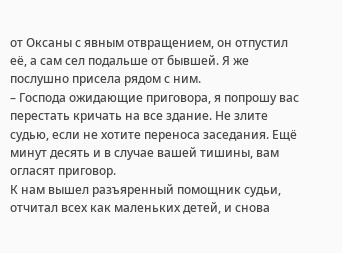от Оксаны с явным отвращением, он отпустил её, а сам сел подальше от бывшей. Я же послушно присела рядом с ним.
– Господа ожидающие приговора, я попрошу вас перестать кричать на все здание. Не злите судью, если не хотите переноса заседания. Ещё минут десять и в случае вашей тишины, вам огласят приговор.
К нам вышел разъяренный помощник судьи, отчитал всех как маленьких детей, и снова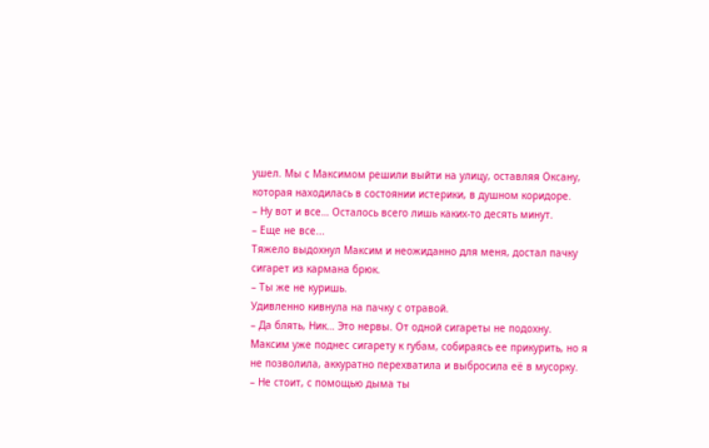ушел. Мы с Максимом решили выйти на улицу, оставляя Оксану, которая находилась в состоянии истерики, в душном коридоре.
– Ну вот и все… Осталось всего лишь каких-то десять минут.
– Еще не все...
Тяжело выдохнул Максим и неожиданно для меня, достал пачку сигарет из кармана брюк.
– Ты же не куришь.
Удивленно кивнула на пачку с отравой.
– Да блять, Ник… Это нервы. От одной сигареты не подохну.
Максим уже поднес сигарету к губам, собираясь ее прикурить, но я не позволила, аккуратно перехватила и выбросила её в мусорку.
– Не стоит, с помощью дыма ты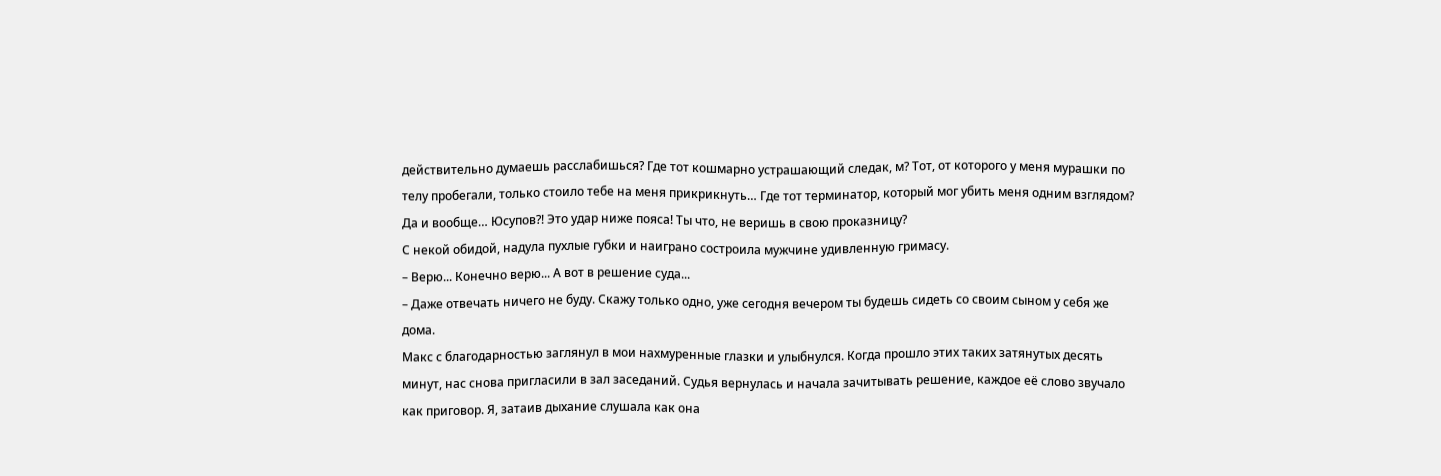действительно думаешь расслабишься? Где тот кошмарно устрашающий следак, м? Тот, от которого у меня мурашки по телу пробегали, только стоило тебе на меня прикрикнуть… Где тот терминатор, который мог убить меня одним взглядом? Да и вообще… Юсупов?! Это удар ниже пояса! Ты что, не веришь в свою проказницу?
С некой обидой, надула пухлые губки и наиграно состроила мужчине удивленную гримасу.
– Верю... Конечно верю... А вот в решение суда...
– Даже отвечать ничего не буду. Скажу только одно, уже сегодня вечером ты будешь сидеть со своим сыном у себя же дома.
Макс с благодарностью заглянул в мои нахмуренные глазки и улыбнулся. Когда прошло этих таких затянутых десять минут, нас снова пригласили в зал заседаний. Судья вернулась и начала зачитывать решение, каждое её слово звучало как приговор. Я, затаив дыхание слушала как она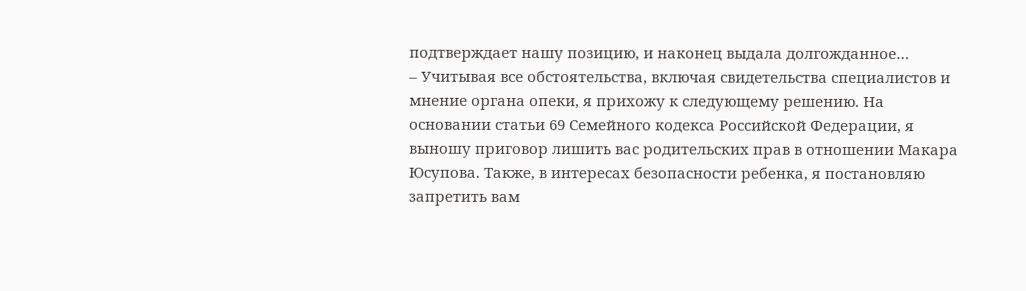подтверждает нашу позицию, и наконец выдала долгожданное…
– Учитывая все обстоятельства, включая свидетельства специалистов и мнение органа опеки, я прихожу к следующему решению. На основании статьи 69 Семейного кодекса Российской Федерации, я выношу приговор лишить вас родительских прав в отношении Макара Юсупова. Также, в интересах безопасности ребенка, я постановляю запретить вам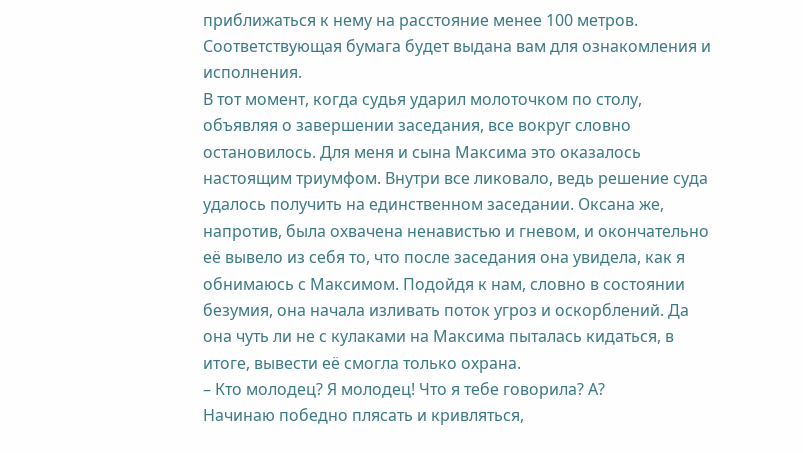приближаться к нему на расстояние менее 100 метров. Соответствующая бумага будет выдана вам для ознакомления и исполнения.
В тот момент, когда судья ударил молоточком по столу, объявляя о завершении заседания, все вокруг словно остановилось. Для меня и сына Максима это оказалось настоящим триумфом. Внутри все ликовало, ведь решение суда удалось получить на единственном заседании. Оксана же, напротив, была охвачена ненавистью и гневом, и окончательно её вывело из себя то, что после заседания она увидела, как я обнимаюсь с Максимом. Подойдя к нам, словно в состоянии безумия, она начала изливать поток угроз и оскорблений. Да она чуть ли не с кулаками на Максима пыталась кидаться, в итоге, вывести её смогла только охрана.
– Кто молодец? Я молодец! Что я тебе говорила? А?
Начинаю победно плясать и кривляться,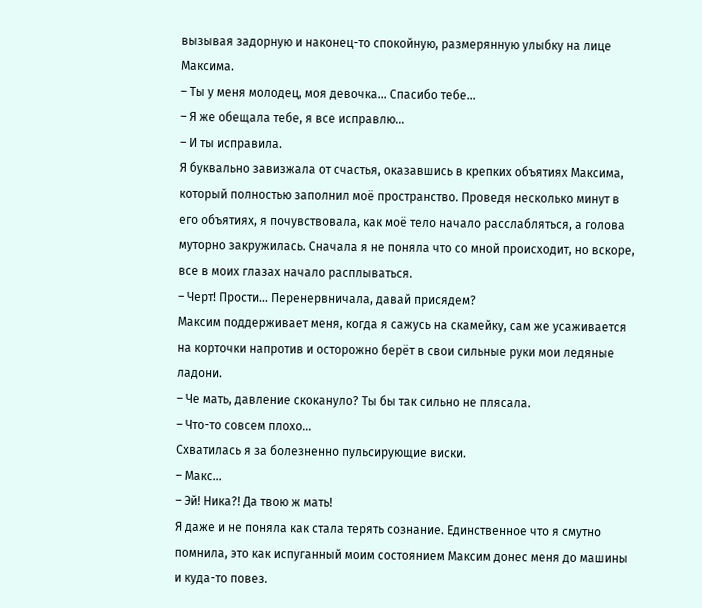вызывая задорную и наконец-то спокойную, размерянную улыбку на лице Максима.
– Ты у меня молодец, моя девочка... Спасибо тебе...
– Я же обещала тебе, я все исправлю...
– И ты исправила.
Я буквально завизжала от счастья, оказавшись в крепких объятиях Максима, который полностью заполнил моё пространство. Проведя несколько минут в его объятиях, я почувствовала, как моё тело начало расслабляться, а голова муторно закружилась. Сначала я не поняла что со мной происходит, но вскоре, все в моих глазах начало расплываться.
– Черт! Прости… Перенервничала, давай присядем?
Максим поддерживает меня, когда я сажусь на скамейку, сам же усаживается на корточки напротив и осторожно берёт в свои сильные руки мои ледяные ладони.
– Че мать, давление скокануло? Ты бы так сильно не плясала.
– Что-то совсем плохо…
Схватилась я за болезненно пульсирующие виски.
– Макс…
– Эй! Ника?! Да твою ж мать!
Я даже и не поняла как стала терять сознание. Единственное что я смутно помнила, это как испуганный моим состоянием Максим донес меня до машины и куда-то повез.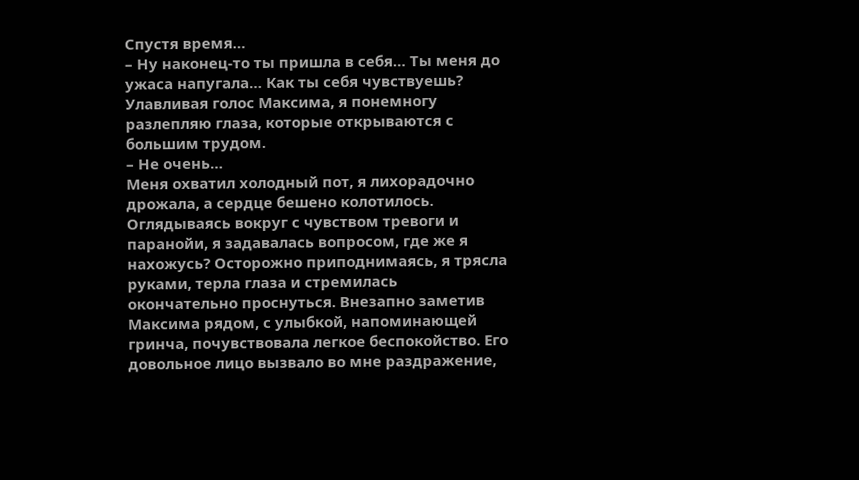Спустя время…
– Ну наконец-то ты пришла в себя… Ты меня до ужаса напугала… Как ты себя чувствуешь?
Улавливая голос Максима, я понемногу разлепляю глаза, которые открываются с большим трудом.
– Не очень…
Меня охватил холодный пот, я лихорадочно дрожала, а сердце бешено колотилось. Оглядываясь вокруг с чувством тревоги и паранойи, я задавалась вопросом, где же я нахожусь? Осторожно приподнимаясь, я трясла руками, терла глаза и стремилась окончательно проснуться. Внезапно заметив Максима рядом, с улыбкой, напоминающей гринча, почувствовала легкое беспокойство. Его довольное лицо вызвало во мне раздражение,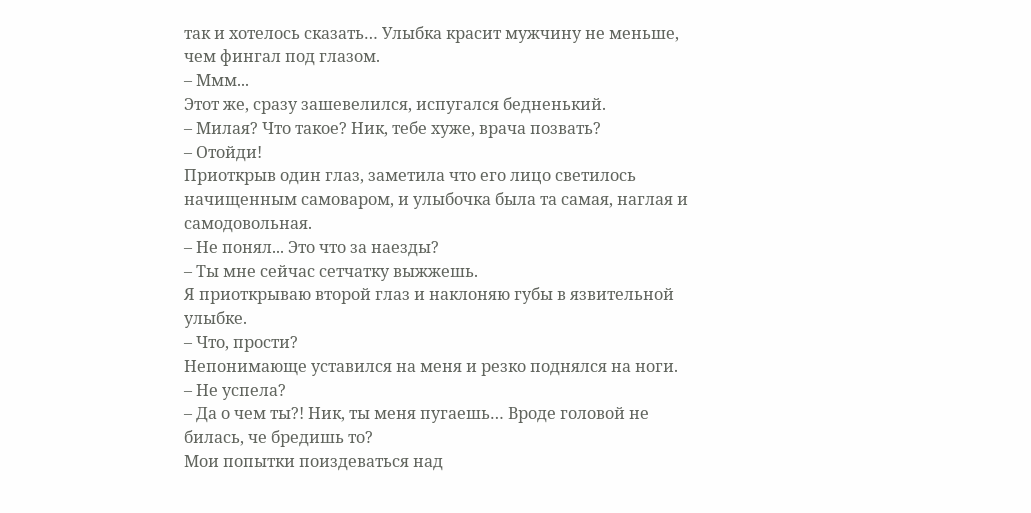так и хотелось сказать… Улыбка красит мужчину не меньше, чем фингал под глазом.
– Ммм...
Этот же, сразу зашевелился, испугался бедненький.
– Милая? Что такое? Ник, тебе хуже, врача позвать?
– Отойди!
Приоткрыв один глаз, заметила что его лицо светилось начищенным самоваром, и улыбочка была та самая, наглая и самодовольная.
– Не понял... Это что за наезды?
– Ты мне сейчас сетчатку выжжешь.
Я приоткрываю второй глаз и наклоняю губы в язвительной улыбке.
– Что, прости?
Непонимающе уставился на меня и резко поднялся на ноги.
– Не успела?
– Да о чем ты?! Ник, ты меня пугаешь… Вроде головой не билась, че бредишь то?
Мои попытки поиздеваться над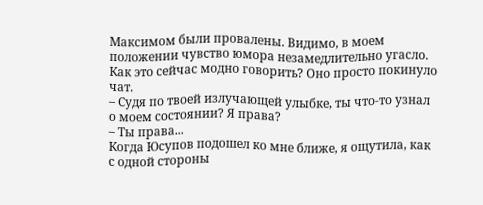Максимом были провалены. Видимо, в моем положении чувство юмора незамедлительно угасло. Как это сейчас модно говорить? Оно просто покинуло чат.
– Судя по твоей излучающей улыбке, ты что-то узнал о моем состоянии? Я права?
– Ты права...
Когда Юсупов подошел ко мне ближе, я ощутила, как с одной стороны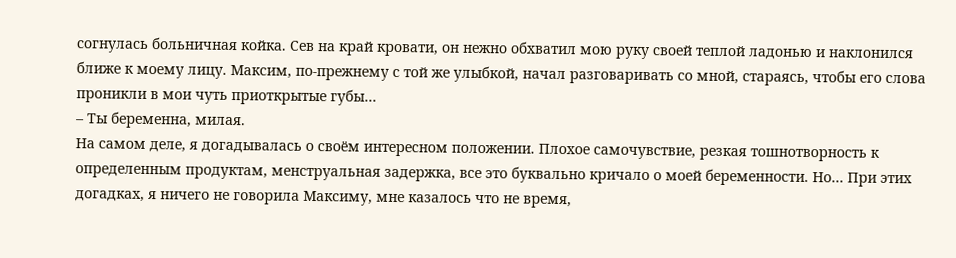согнулась больничная койка. Сев на край кровати, он нежно обхватил мою руку своей теплой ладонью и наклонился ближе к моему лицу. Максим, по-прежнему с той же улыбкой, начал разговаривать со мной, стараясь, чтобы его слова проникли в мои чуть приоткрытые губы…
– Ты беременна, милая.
На самом деле, я догадывалась о своём интересном положении. Плохое самочувствие, резкая тошнотворность к определенным продуктам, менструальная задержка, все это буквально кричало о моей беременности. Но… При этих догадках, я ничего не говорила Максиму, мне казалось что не время,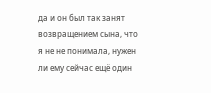да и он был так занят возвращением сына, что я не не понимала, нужен ли ему сейчас ещё один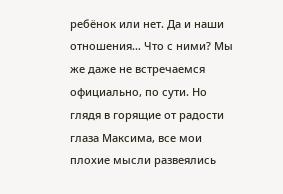ребёнок или нет. Да и наши отношения… Что с ними? Мы же даже не встречаемся официально, по сути. Но глядя в горящие от радости глаза Максима, все мои плохие мысли развеялись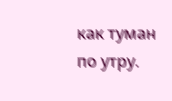как туман по утру.